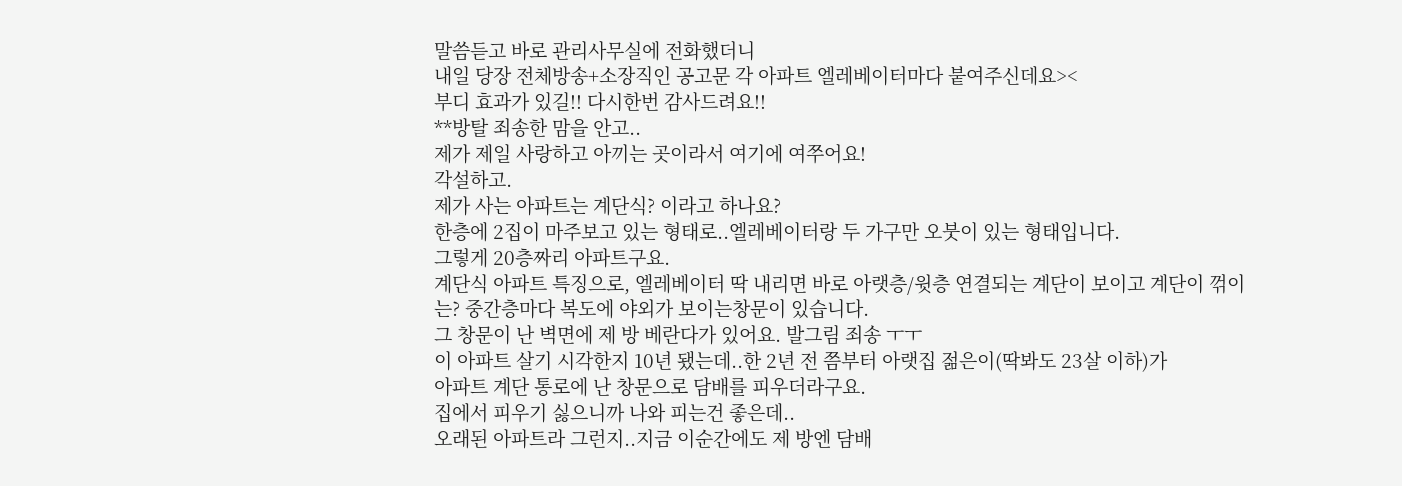말씀듣고 바로 관리사무실에 전화했더니
내일 당장 전체방송+소장직인 공고문 각 아파트 엘레베이터마다 붙여주신데요><
부디 효과가 있길!! 다시한번 감사드려요!!
**방탈 죄송한 맘을 안고..
제가 제일 사랑하고 아끼는 곳이라서 여기에 여쭈어요!
각설하고.
제가 사는 아파트는 계단식? 이라고 하나요?
한층에 2집이 마주보고 있는 형태로..엘레베이터랑 두 가구만 오붓이 있는 형태입니다.
그렇게 20층짜리 아파트구요.
계단식 아파트 특징으로, 엘레베이터 딱 내리면 바로 아랫층/윗층 연결되는 계단이 보이고 계단이 꺾이는? 중간층마다 복도에 야외가 보이는창문이 있습니다.
그 창문이 난 벽면에 제 방 베란다가 있어요. 발그림 죄송 ㅜㅜ
이 아파트 살기 시각한지 10년 됐는데..한 2년 전 쯤부터 아랫집 젊은이(딱봐도 23살 이하)가
아파트 계단 통로에 난 창문으로 담배를 피우더라구요.
집에서 피우기 싫으니까 나와 피는건 좋은데..
오래된 아파트라 그런지..지금 이순간에도 제 방엔 담배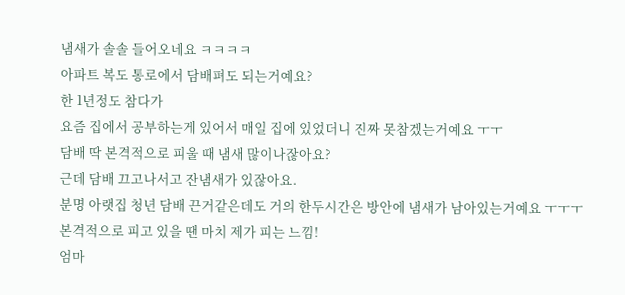냄새가 솔솔 들어오네요 ㅋㅋㅋㅋ
아파트 복도 통로에서 담배펴도 되는거예요?
한 1년정도 참다가
요즘 집에서 공부하는게 있어서 매일 집에 있었더니 진짜 못참겠는거예요 ㅜㅜ
담배 딱 본격적으로 피울 때 냄새 많이나잖아요?
근데 담배 끄고나서고 잔냄새가 있잖아요.
분명 아랫집 청년 담배 끈거같은데도 거의 한두시간은 방안에 냄새가 남아있는거예요 ㅜㅜㅜ
본격적으로 피고 있을 땐 마치 제가 피는 느낌!
엄마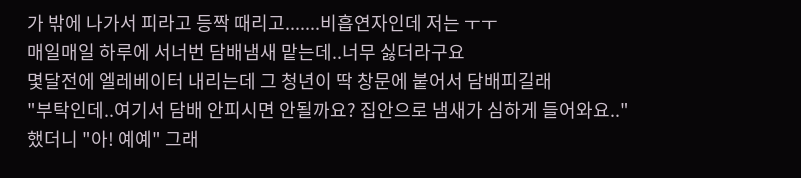가 밖에 나가서 피라고 등짝 때리고.......비흡연자인데 저는 ㅜㅜ
매일매일 하루에 서너번 담배냄새 맡는데..너무 싫더라구요
몇달전에 엘레베이터 내리는데 그 청년이 딱 창문에 붙어서 담배피길래
"부탁인데..여기서 담배 안피시면 안될까요? 집안으로 냄새가 심하게 들어와요.."
했더니 "아! 예예" 그래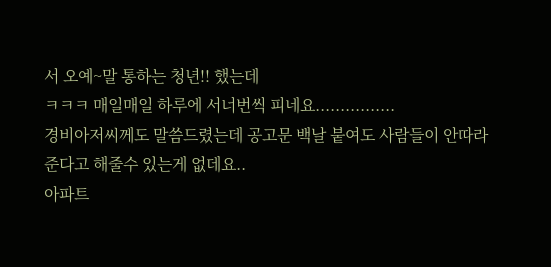서 오예~말 통하는 청년!! 했는데
ㅋㅋㅋ 매일매일 하루에 서너번씩 피네요................
경비아저씨께도 말씀드렸는데 공고문 백날 붙여도 사람들이 안따라준다고 해줄수 있는게 없데요..
아파트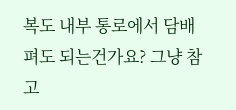복도 내부 통로에서 담배펴도 되는건가요? 그냥 참고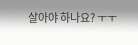살아야 하나요? ㅜㅜ